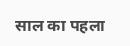साल का पहला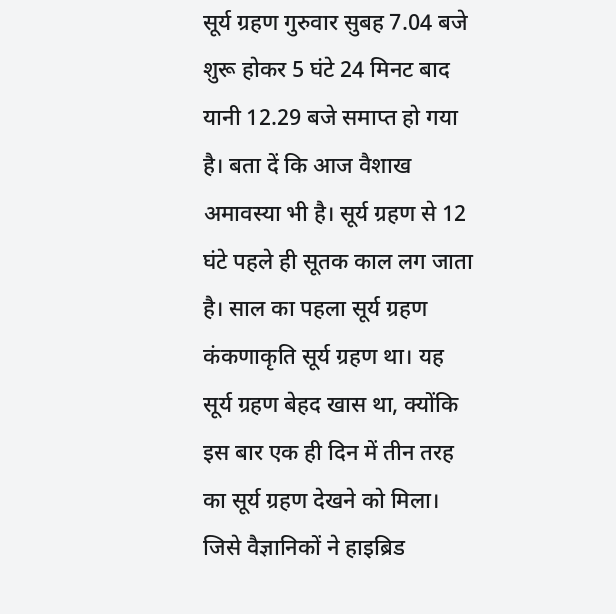सूर्य ग्रहण गुरुवार सुबह 7.04 बजे शुरू होकर 5 घंटे 24 मिनट बाद यानी 12.29 बजे समाप्त हो गया है। बता दें कि आज वैशाख अमावस्या भी है। सूर्य ग्रहण से 12 घंटे पहले ही सूतक काल लग जाता है। साल का पहला सूर्य ग्रहण कंकणाकृति सूर्य ग्रहण था। यह सूर्य ग्रहण बेहद खास था, क्योंकि इस बार एक ही दिन में तीन तरह का सूर्य ग्रहण देखने को मिला। जिसे वैज्ञानिकों ने हाइब्रिड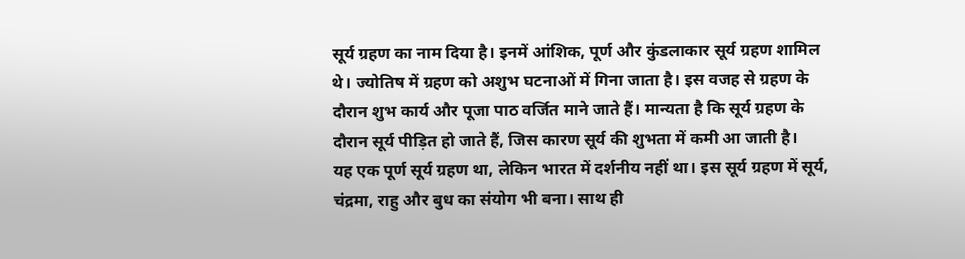सूर्य ग्रहण का नाम दिया है। इनमें आंशिक, पूर्ण और कुंडलाकार सूर्य ग्रहण शामिल थे। ज्योतिष में ग्रहण को अशुभ घटनाओं में गिना जाता है। इस वजह से ग्रहण के दौरान शुभ कार्य और पूजा पाठ वर्जित माने जाते हैं। मान्यता है कि सूर्य ग्रहण के दौरान सूर्य पीड़ित हो जाते हैं, जिस कारण सूर्य की शुभता में कमी आ जाती है।
यह एक पूर्ण सूर्य ग्रहण था, लेकिन भारत में दर्शनीय नहीं था। इस सूर्य ग्रहण में सूर्य, चंद्रमा, राहु और बुध का संयोग भी बना। साथ ही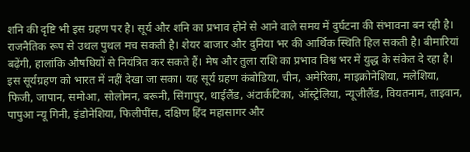शनि की दृष्टि भी इस ग्रहण पर है। सूर्य और शनि का प्रभाव होने से आने वाले समय में दुर्घटना की संभावना बन रही है। राजनैतिक रूप से उथल पुथल मच सकती है। शेयर बाजार और दुनिया भर की आर्थिक स्थिति हिल सकती है। बीमारियां बढ़ेंगी, हालांकि औषधियों से नियंत्रित कर सकते हैं। मेष और तुला राशि का प्रभाव विश्व भर में युद्ध के संकेत दे रहा है।
इस सूर्यग्रहण को भारत में नहीं देखा जा सका। यह सूर्य ग्रहण कंबोडिया, चीन, अमेरिका, माइक्रोनेशिया, मलेशिया, फिजी, जापान, समोआ, सोलोमन, बरूनी, सिंगापुर, थाईलैंड, अंटार्कटिका, ऑस्ट्रेलिया, न्यूजीलैंड, वियतनाम, ताइवान, पापुआ न्यू गिनी, इंडोनेशिया, फिलीपींस, दक्षिण हिंद महासागर और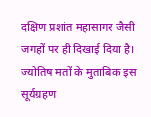दक्षिण प्रशांत महासागर जैसी जगहों पर ही दिखाई दिया है।
ज्योतिष मतों के मुताबिक इस सूर्यग्रहण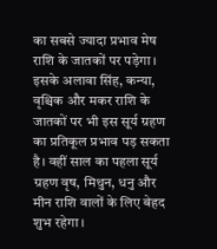का सबसे ज्यादा प्रभाव मेष राशि के जातकों पर पड़ेगा। इसके अलावा सिंह, कन्या, वृश्चिक और मकर राशि के जातकों पर भी इस सूर्य ग्रहण का प्रतिकूल प्रभाव पड़ सकता है। वहीं साल का पहला सूर्य ग्रहण वृष, मिथुन, धनु और मीन राशि वालों के लिए बेहद शुभ रहेगा।